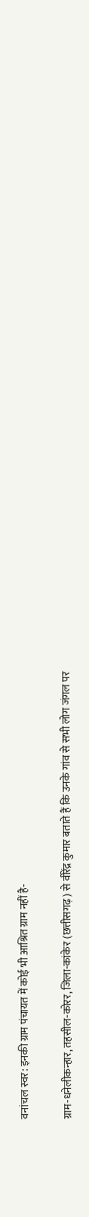वनांचल स्वर: इनकी ग्राम पंचायत में कोई भी आश्रित ग्राम नहीं है-

ग्राम-धनेलीकन्हार, तहसील-कोरर, जिला-कांकेर (छत्तीसगढ़) से वीरेंद्र कुमार बताते हैं कि उनके गांव से सभी लोग जंगल पर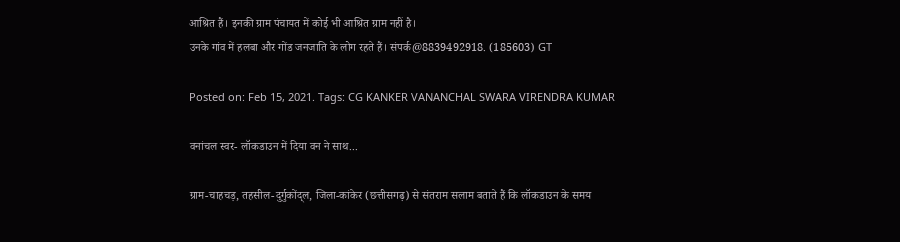आश्रित हैं। इनकी ग्राम पंचायत में कोई भी आश्रित ग्राम नहीं है।
उनके गांव में हलबा और गोंड जनजाति के लोग रहते हैं। संपर्क@8839492918. (185603) GT

Posted on: Feb 15, 2021. Tags: CG KANKER VANANCHAL SWARA VIRENDRA KUMAR

वनांचल स्वर- लॉकडाउन में दिया वन ने साथ...

ग्राम-चाहचड़, तहसील-दुर्गुकोंद्ल, जिला-कांकेर (छत्तीसगढ़) से संतराम सलाम बताते हैं कि लॉकडाउन के समय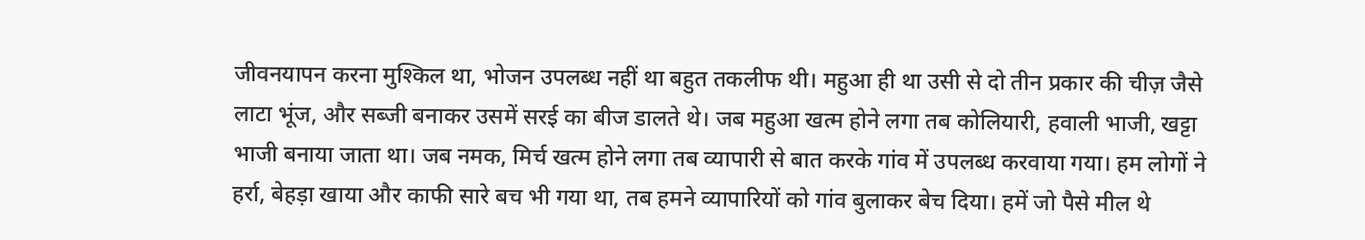जीवनयापन करना मुश्किल था, भोजन उपलब्ध नहीं था बहुत तकलीफ थी। महुआ ही था उसी से दो तीन प्रकार की चीज़ जैसे लाटा भूंज, और सब्जी बनाकर उसमें सरई का बीज डालते थे। जब महुआ खत्म होने लगा तब कोलियारी, हवाली भाजी, खट्टा भाजी बनाया जाता था। जब नमक, मिर्च खत्म होने लगा तब व्यापारी से बात करके गांव में उपलब्ध करवाया गया। हम लोगों ने हर्रा, बेहड़ा खाया और काफी सारे बच भी गया था, तब हमने व्यापारियों को गांव बुलाकर बेच दिया। हमें जो पैसे मील थे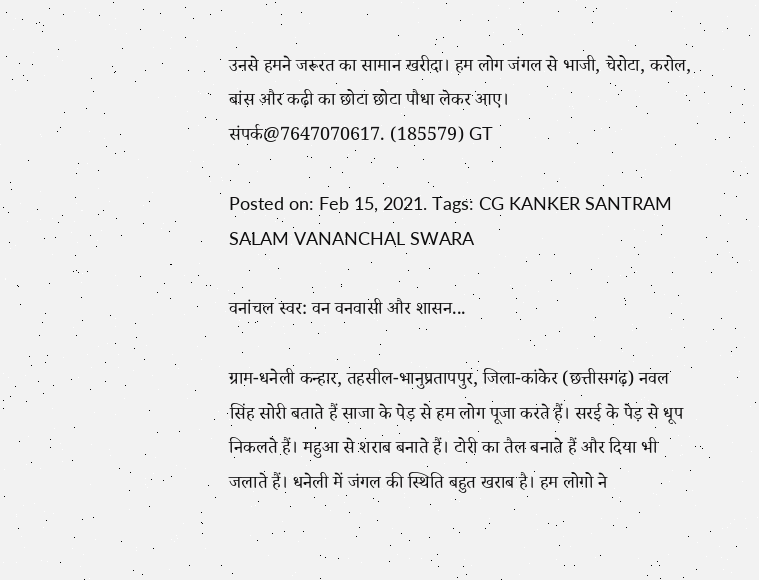उनसे हमने जरूरत का सामान खरीदा। हम लोग जंगल से भाजी, चेरोटा, करोल, बांस और कढ़ी का छोटा छोटा पौधा लेकर आए।
संपर्क@7647070617. (185579) GT

Posted on: Feb 15, 2021. Tags: CG KANKER SANTRAM SALAM VANANCHAL SWARA

वनांचल स्वर: वन वनवासी और शासन...

ग्राम-धनेली कन्हार, तहसील-भानुप्रतापपुर, जिला-कांकेर (छत्तीसगढ़) नवल सिंह सोरी बताते हैं साजा के पेड़ से हम लोग पूजा करते हैं। सरई के पेड़ से धूप निकलते हैं। महुआ से शराब बनाते हैं। टोरी का तैल बनाते हैं और दिया भी जलाते हैं। धनेली में जंगल की स्थिति बहुत खराब है। हम लोगो ने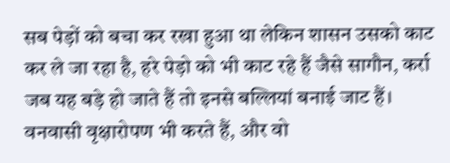सब पेड़ों को बचा कर रखा हुआ था लेकिन शासन उसको काट कर ले जा रहा है, हरे पेड़ो को भी काट रहे हैं जैसे सागौन, कर्रा जब यह बड़े हो जाते हैं तो इनसे बल्लियां बनाई जाट हैं। वनवासी वृक्षारोपण भी करते हैं, और वो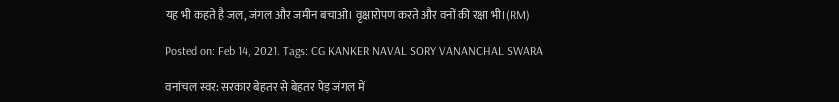यह भी कहते है जल, जंगल और जमीन बचाओ। वृक्षारोपण करते और वनों की रक्षा भी।(RM)

Posted on: Feb 14, 2021. Tags: CG KANKER NAVAL SORY VANANCHAL SWARA

वनांचल स्वर: सरकार बेहतर से बेहतर पेड़ जंगल में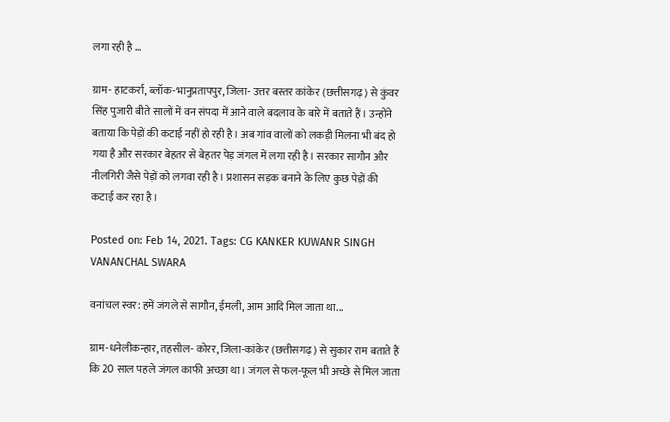लगा रही है ...

ग्राम- हाटकर्रा, ब्लॉक-भानुप्रतापपुर, जिला- उत्तर बस्तर कांकेर (छत्तीसगढ़) से कुंवर सिंह पुजारी बीते सालों में वन संपदा में आने वाले बदलाव के बारे में बताते हैं। उन्होंने बताया कि पेड़ों की कटाई नहीं हो रही है। अब गांव वालों को लकड़ी मिलना भी बंद हो गया है और सरकार बेहतर से बेहतर पेड़ जंगल में लगा रही है। सरकार सागौन और नीलगिरी जैसे पेड़ों को लगवा रही है। प्रशासन सड़क बनाने के लिए कुछ पेड़ों की कटाई कर रहा है।

Posted on: Feb 14, 2021. Tags: CG KANKER KUWANR SINGH VANANCHAL SWARA

वनांचल स्वर: हमें जंगले से सागौन, ईमली, आम आदि मिल जाता था...

ग्राम-धनेलीकन्हार, तहसील- कोरर, जिला-कांकेर (छत्तीसगढ़) से सुकार राम बताते हैं कि 20 साल पहले जंगल काफी अच्छा था। जंगल से फल-फूल भी अच्छे से मिल जाता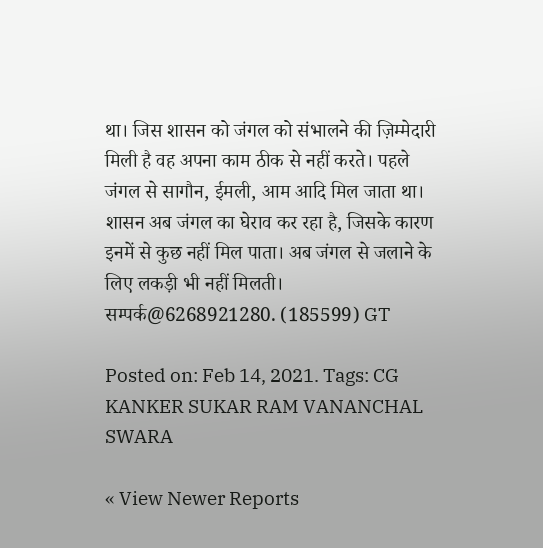था। जिस शासन को जंगल को संभालने की ज़िम्मेदारी मिली है वह अपना काम ठीक से नहीं करते। पहले जंगल से सागौन, ईमली, आम आदि मिल जाता था। शासन अब जंगल का घेराव कर रहा है, जिसके कारण इनमें से कुछ नहीं मिल पाता। अब जंगल से जलाने के लिए लकड़ी भी नहीं मिलती। सम्पर्क@6268921280. (185599) GT

Posted on: Feb 14, 2021. Tags: CG KANKER SUKAR RAM VANANCHAL SWARA

« View Newer Reports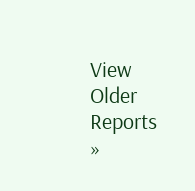View Older Reports »